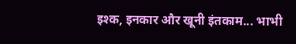इश्क, इनकार और खूनी इंतकाम... भाभी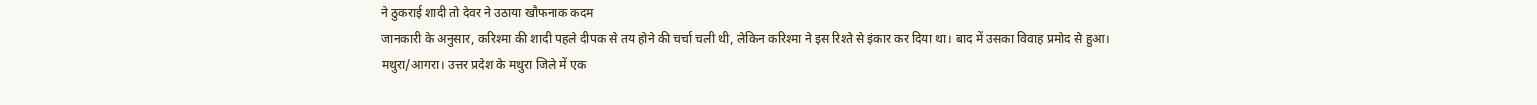ने ठुकराई शादी तो देवर ने उठाया खौफनाक कदम
जानकारी के अनुसार, करिश्मा की शादी पहले दीपक से तय होने की चर्चा चली थी, लेकिन करिश्मा ने इस रिश्ते से इंकार कर दिया था। बाद में उसका विवाह प्रमोद से हुआ।
मथुरा/आगरा। उत्तर प्रदेश के मथुरा जिले में एक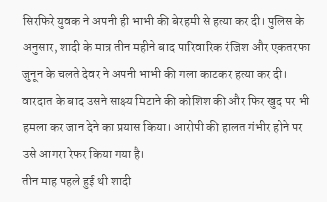सिरफिरे युवक ने अपनी ही भाभी की बेरहमी से हत्या कर दी। पुलिस के अनुसार, शादी के मात्र तीन महीने बाद पारिवारिक रंजिश और एकतरफा जुनून के चलते देवर ने अपनी भाभी की गला काटकर हत्या कर दी। वारदात के बाद उसने साक्ष्य मिटाने की कोशिश की और फिर खुद पर भी हमला कर जान देने का प्रयास किया। आरोपी की हालत गंभीर होने पर उसे आगरा रेफर किया गया है।
तीन माह पहले हुई थी शादी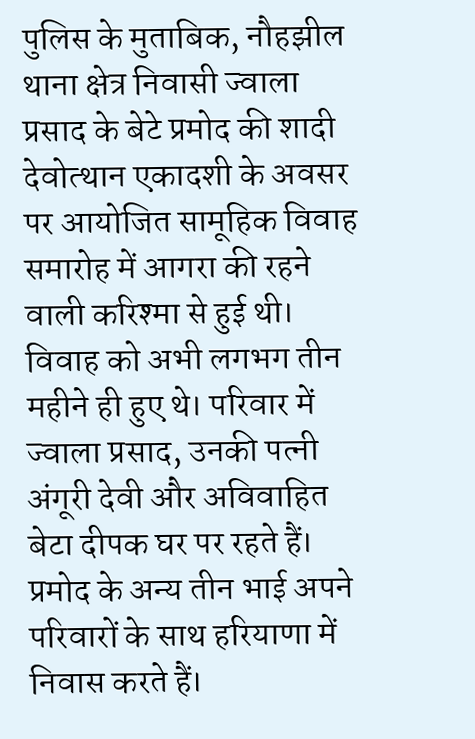पुलिस के मुताबिक, नौहझील थाना क्षेत्र निवासी ज्वाला प्रसाद के बेटे प्रमोद की शादी देवोत्थान एकादशी के अवसर पर आयोजित सामूहिक विवाह समारोह में आगरा की रहने वाली करिश्मा से हुई थी। विवाह को अभी लगभग तीन महीने ही हुए थे। परिवार में ज्वाला प्रसाद, उनकी पत्नी अंगूरी देवी और अविवाहित बेटा दीपक घर पर रहते हैं। प्रमोद के अन्य तीन भाई अपने परिवारों के साथ हरियाणा में निवास करते हैं।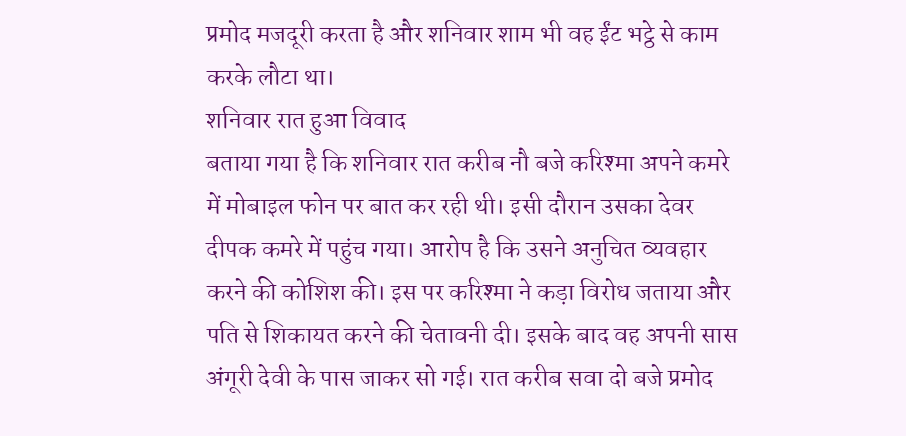प्रमोद मजदूरी करता है और शनिवार शाम भी वह ईंट भट्ठे से काम करके लौटा था।
शनिवार रात हुआ विवाद
बताया गया है कि शनिवार रात करीब नौ बजे करिश्मा अपने कमरे में मोबाइल फोन पर बात कर रही थी। इसी दौरान उसका देवर दीपक कमरे में पहुंच गया। आरोप है कि उसने अनुचित व्यवहार करने की कोशिश की। इस पर करिश्मा ने कड़ा विरोध जताया और पति से शिकायत करने की चेतावनी दी। इसके बाद वह अपनी सास अंगूरी देवी के पास जाकर सो गई। रात करीब सवा दो बजे प्रमोद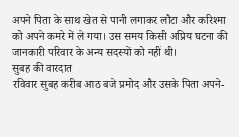अपने पिता के साथ खेत से पानी लगाकर लौटा और करिश्मा को अपने कमरे में ले गया। उस समय किसी अप्रिय घटना की जानकारी परिवार के अन्य सदस्यों को नहीं थी।
सुबह की वारदात
रविवार सुबह करीब आठ बजे प्रमोद और उसके पिता अपने-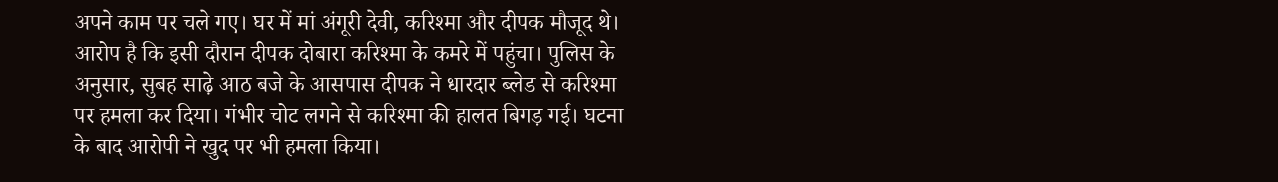अपने काम पर चले गए। घर में मां अंगूरी देवी, करिश्मा और दीपक मौजूद थे। आरोप है कि इसी दौरान दीपक दोबारा करिश्मा के कमरे में पहुंचा। पुलिस के अनुसार, सुबह साढ़े आठ बजे के आसपास दीपक ने धारदार ब्लेड से करिश्मा पर हमला कर दिया। गंभीर चोट लगने से करिश्मा की हालत बिगड़ गई। घटना के बाद आरोपी ने खुद पर भी हमला किया।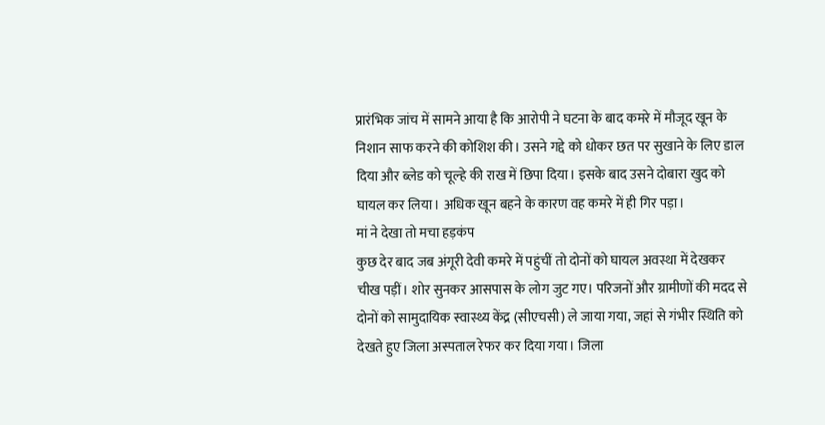प्रारंभिक जांच में सामने आया है कि आरोपी ने घटना के बाद कमरे में मौजूद खून के निशान साफ करने की कोशिश की। उसने गद्दे को धोकर छत पर सुखाने के लिए डाल दिया और ब्लेड को चूल्हे की राख में छिपा दिया। इसके बाद उसने दोबारा खुद को घायल कर लिया। अधिक खून बहने के कारण वह कमरे में ही गिर पड़ा।
मां ने देखा तो मचा हड़कंप
कुछ देर बाद जब अंगूरी देवी कमरे में पहुंचीं तो दोनों को घायल अवस्था में देखकर चीख पड़ीं। शोर सुनकर आसपास के लोग जुट गए। परिजनों और ग्रामीणों की मदद से दोनों को सामुदायिक स्वास्थ्य केंद्र (सीएचसी) ले जाया गया, जहां से गंभीर स्थिति को देखते हुए जिला अस्पताल रेफर कर दिया गया। जिला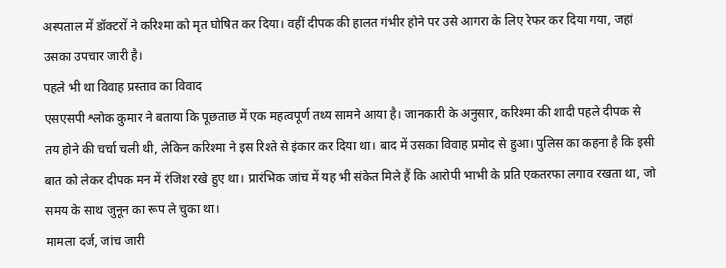अस्पताल में डॉक्टरों ने करिश्मा को मृत घोषित कर दिया। वहीं दीपक की हालत गंभीर होने पर उसे आगरा के लिए रेफर कर दिया गया, जहां उसका उपचार जारी है।
पहले भी था विवाह प्रस्ताव का विवाद
एसएसपी श्लोक कुमार ने बताया कि पूछताछ में एक महत्वपूर्ण तथ्य सामने आया है। जानकारी के अनुसार, करिश्मा की शादी पहले दीपक से तय होने की चर्चा चली थी, लेकिन करिश्मा ने इस रिश्ते से इंकार कर दिया था। बाद में उसका विवाह प्रमोद से हुआ। पुलिस का कहना है कि इसी बात को लेकर दीपक मन में रंजिश रखे हुए था। प्रारंभिक जांच में यह भी संकेत मिले हैं कि आरोपी भाभी के प्रति एकतरफा लगाव रखता था, जो समय के साथ जुनून का रूप ले चुका था।
मामला दर्ज, जांच जारी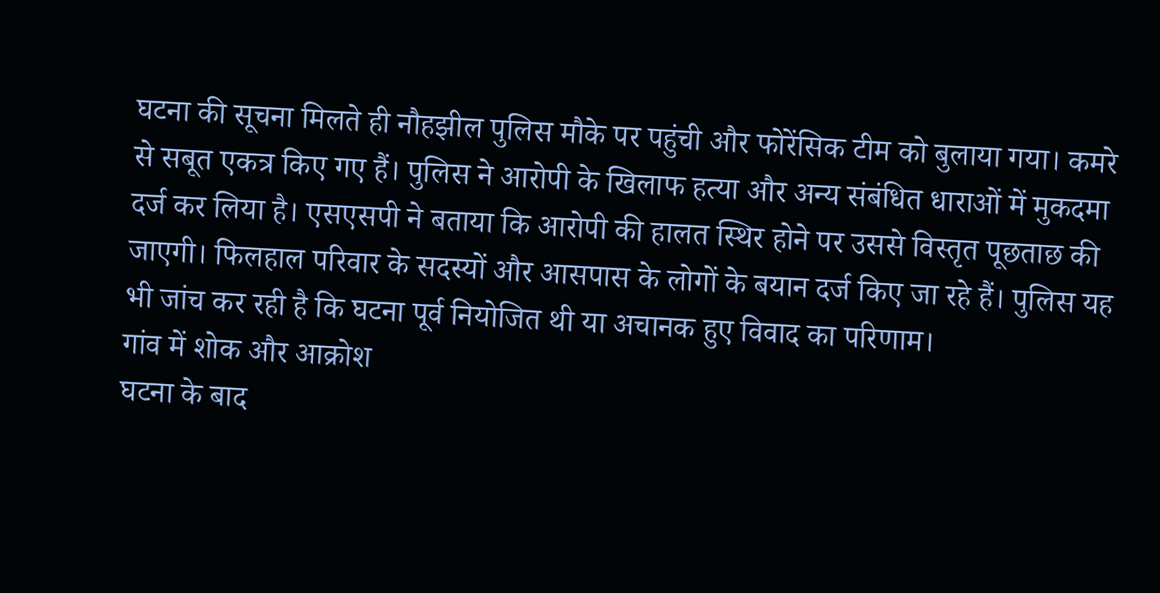घटना की सूचना मिलते ही नौहझील पुलिस मौके पर पहुंची और फोरेंसिक टीम को बुलाया गया। कमरे से सबूत एकत्र किए गए हैं। पुलिस ने आरोपी के खिलाफ हत्या और अन्य संबंधित धाराओं में मुकदमा दर्ज कर लिया है। एसएसपी ने बताया कि आरोपी की हालत स्थिर होने पर उससे विस्तृत पूछताछ की जाएगी। फिलहाल परिवार के सदस्यों और आसपास के लोगों के बयान दर्ज किए जा रहे हैं। पुलिस यह भी जांच कर रही है कि घटना पूर्व नियोजित थी या अचानक हुए विवाद का परिणाम।
गांव में शोक और आक्रोश
घटना के बाद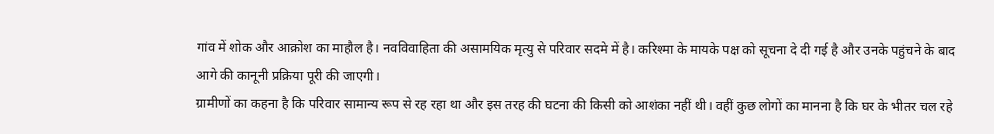गांव में शोक और आक्रोश का माहौल है। नवविवाहिता की असामयिक मृत्यु से परिवार सदमे में है। करिश्मा के मायके पक्ष को सूचना दे दी गई है और उनके पहुंचने के बाद आगे की कानूनी प्रक्रिया पूरी की जाएगी।
ग्रामीणों का कहना है कि परिवार सामान्य रूप से रह रहा था और इस तरह की घटना की किसी को आशंका नहीं थी। वहीं कुछ लोगों का मानना है कि घर के भीतर चल रहे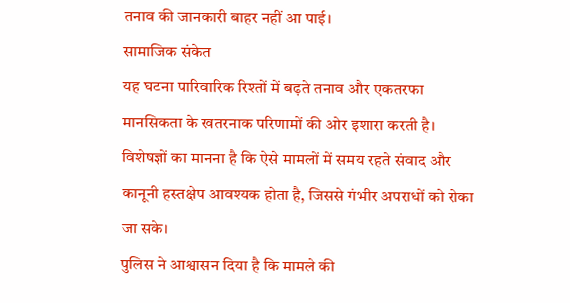तनाव की जानकारी बाहर नहीं आ पाई।
सामाजिक संकेत
यह घटना पारिवारिक रिश्तों में बढ़ते तनाव और एकतरफा मानसिकता के खतरनाक परिणामों की ओर इशारा करती है। विशेषज्ञों का मानना है कि ऐसे मामलों में समय रहते संवाद और कानूनी हस्तक्षेप आवश्यक होता है, जिससे गंभीर अपराधों को रोका जा सके।
पुलिस ने आश्वासन दिया है कि मामले की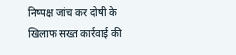निष्पक्ष जांच कर दोषी के खिलाफ सख्त कार्रवाई की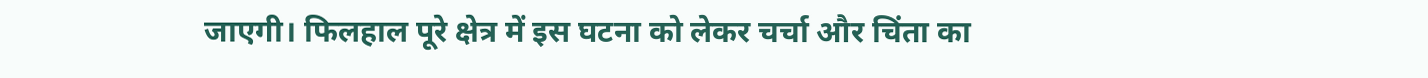जाएगी। फिलहाल पूरे क्षेत्र में इस घटना को लेकर चर्चा और चिंता का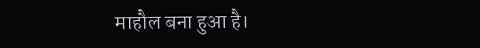माहौल बना हुआ है।